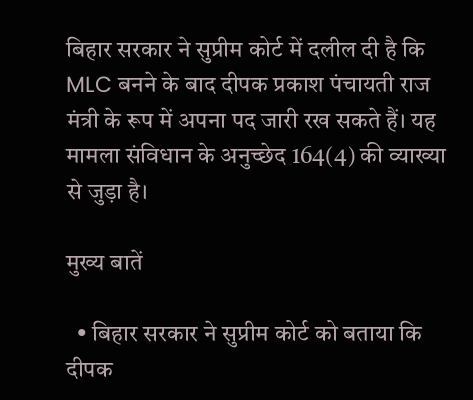बिहार सरकार ने सुप्रीम कोर्ट में दलील दी है कि MLC बनने के बाद दीपक प्रकाश पंचायती राज मंत्री के रूप में अपना पद जारी रख सकते हैं। यह मामला संविधान के अनुच्छेद 164(4) की व्याख्या से जुड़ा है।

मुख्य बातें

  • बिहार सरकार ने सुप्रीम कोर्ट को बताया कि दीपक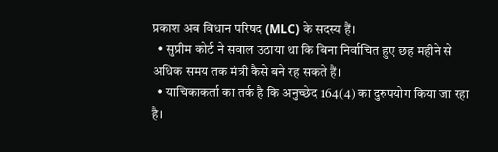प्रकाश अब विधान परिषद (MLC) के सदस्य हैं।
  • सुप्रीम कोर्ट ने सवाल उठाया था कि बिना निर्वाचित हुए छह महीने से अधिक समय तक मंत्री कैसे बने रह सकते हैं।
  • याचिकाकर्ता का तर्क है कि अनुच्छेद 164(4) का दुरुपयोग किया जा रहा है।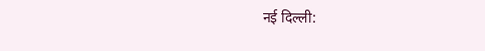नई दिल्ली: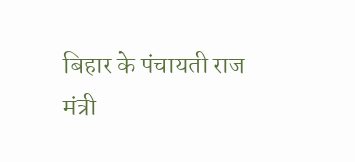बिहार के पंचायती राज मंत्री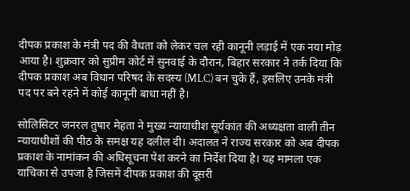दीपक प्रकाश के मंत्री पद की वैधता को लेकर चल रही कानूनी लड़ाई में एक नया मोड़ आया है। शुक्रवार को सुप्रीम कोर्ट में सुनवाई के दौरान, बिहार सरकार ने तर्क दिया कि दीपक प्रकाश अब विधान परिषद के सदस्य (MLC) बन चुके हैं, इसलिए उनके मंत्री पद पर बने रहने में कोई कानूनी बाधा नहीं है।

सोलिसिटर जनरल तुषार मेहता ने मुख्य न्यायाधीश सूर्यकांत की अध्यक्षता वाली तीन न्यायाधीशों की पीठ के समक्ष यह दलील दी। अदालत ने राज्य सरकार को अब दीपक प्रकाश के नामांकन की अधिसूचना पेश करने का निर्देश दिया है। यह मामला एक याचिका से उपजा है जिसमें दीपक प्रकाश की दूसरी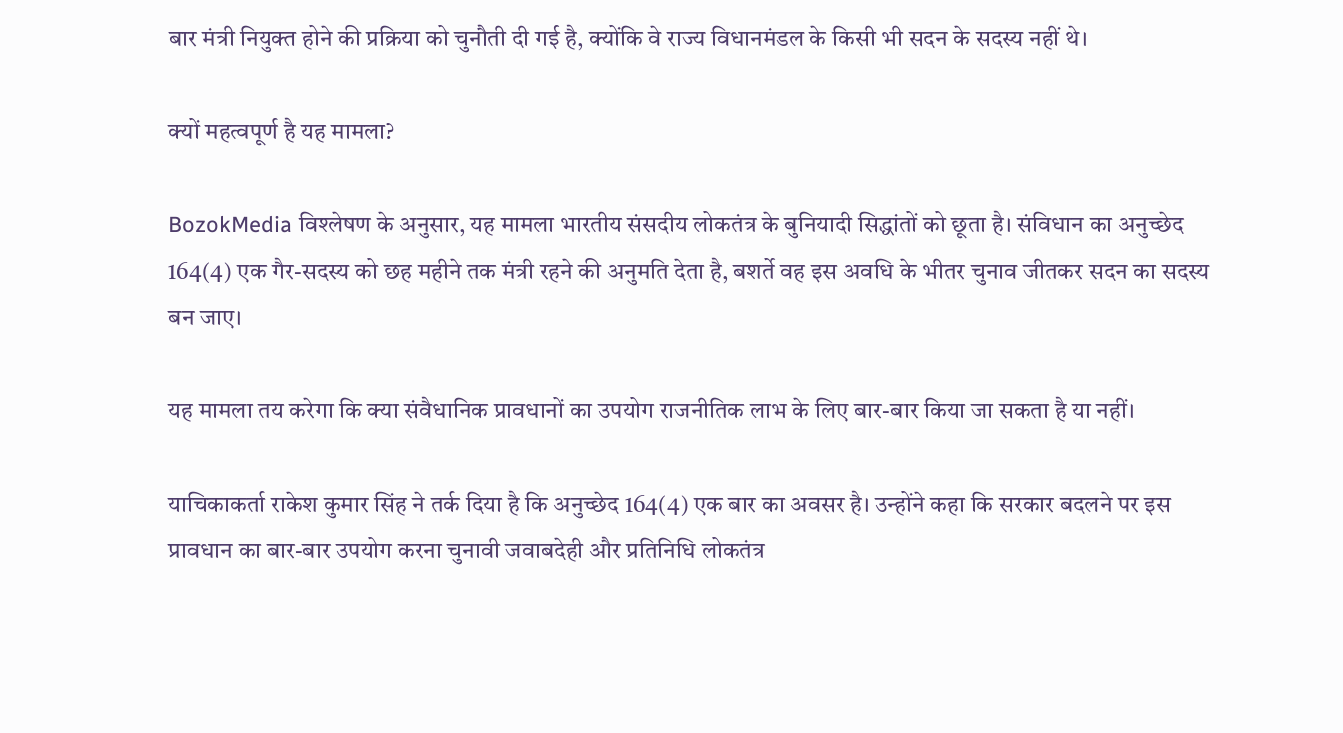बार मंत्री नियुक्त होने की प्रक्रिया को चुनौती दी गई है, क्योंकि वे राज्य विधानमंडल के किसी भी सदन के सदस्य नहीं थे।

क्यों महत्वपूर्ण है यह मामला?

BozokMedia विश्लेषण के अनुसार, यह मामला भारतीय संसदीय लोकतंत्र के बुनियादी सिद्धांतों को छूता है। संविधान का अनुच्छेद 164(4) एक गैर-सदस्य को छह महीने तक मंत्री रहने की अनुमति देता है, बशर्ते वह इस अवधि के भीतर चुनाव जीतकर सदन का सदस्य बन जाए।

यह मामला तय करेगा कि क्या संवैधानिक प्रावधानों का उपयोग राजनीतिक लाभ के लिए बार-बार किया जा सकता है या नहीं।

याचिकाकर्ता राकेश कुमार सिंह ने तर्क दिया है कि अनुच्छेद 164(4) एक बार का अवसर है। उन्होंने कहा कि सरकार बदलने पर इस प्रावधान का बार-बार उपयोग करना चुनावी जवाबदेही और प्रतिनिधि लोकतंत्र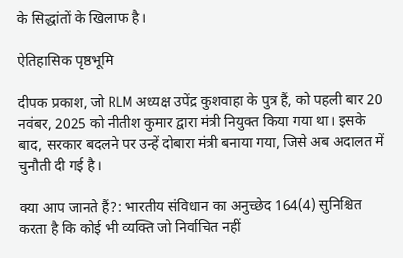के सिद्धांतों के खिलाफ है।

ऐतिहासिक पृष्ठभूमि

दीपक प्रकाश, जो RLM अध्यक्ष उपेंद्र कुशवाहा के पुत्र हैं, को पहली बार 20 नवंबर, 2025 को नीतीश कुमार द्वारा मंत्री नियुक्त किया गया था। इसके बाद, सरकार बदलने पर उन्हें दोबारा मंत्री बनाया गया, जिसे अब अदालत में चुनौती दी गई है।

क्या आप जानते हैं?: भारतीय संविधान का अनुच्छेद 164(4) सुनिश्चित करता है कि कोई भी व्यक्ति जो निर्वाचित नहीं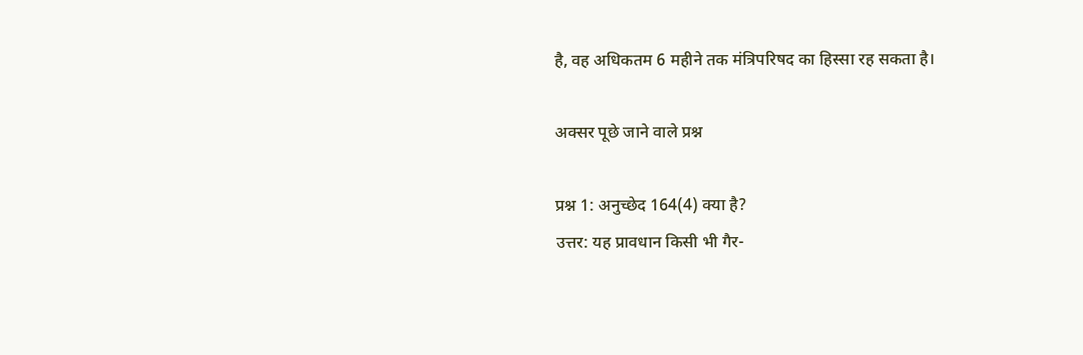है, वह अधिकतम 6 महीने तक मंत्रिपरिषद का हिस्सा रह सकता है।

अक्सर पूछे जाने वाले प्रश्न

प्रश्न 1: अनुच्छेद 164(4) क्या है?
उत्तर: यह प्रावधान किसी भी गैर-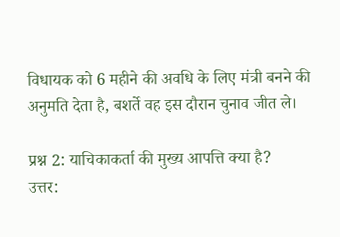विधायक को 6 महीने की अवधि के लिए मंत्री बनने की अनुमति देता है, बशर्ते वह इस दौरान चुनाव जीत ले।

प्रश्न 2: याचिकाकर्ता की मुख्य आपत्ति क्या है?
उत्तर: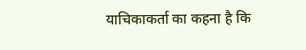याचिकाकर्ता का कहना है कि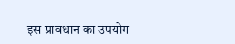इस प्रावधान का उपयोग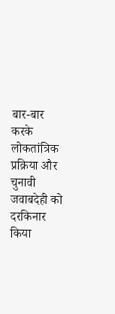बार-बार करके लोकतांत्रिक प्रक्रिया और चुनावी जवाबदेही को दरकिनार किया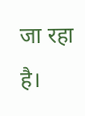जा रहा है।